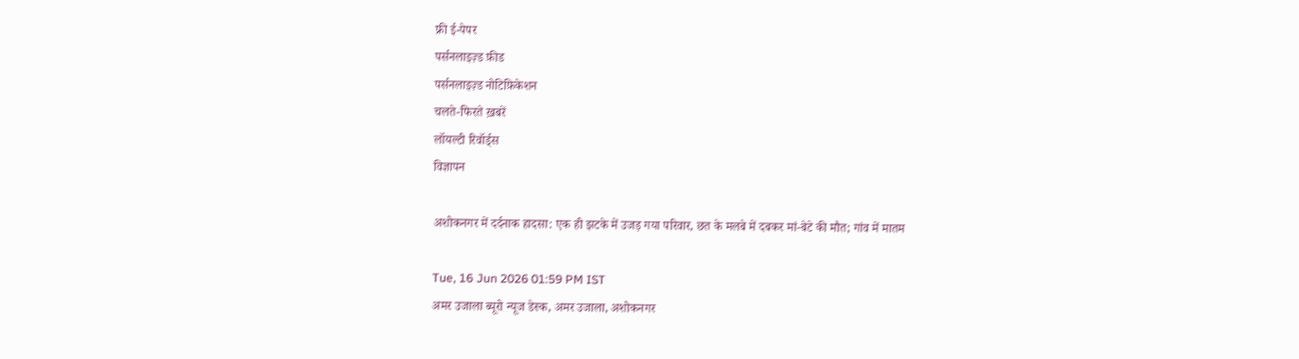फ्री ई-पेपर
पर्सनलाइज़्ड फ़ीड
पर्सनलाइज़्ड नोटिफ़िकेशन
चलते-फिरते ख़बरें
लॉयल्टी रिवॉर्ड्स
विज्ञापन

अशोकनगर में दर्दनाक हादसा: एक ही झटके में उजड़ गया परिवार, छत के मलबे में दबकर मां-बेटे की मौत; गांव में मातम

Tue, 16 Jun 2026 01:59 PM IST
अमर उजाला ब्यूरो न्यूज डेस्क, अमर उजाला, अशोकनगर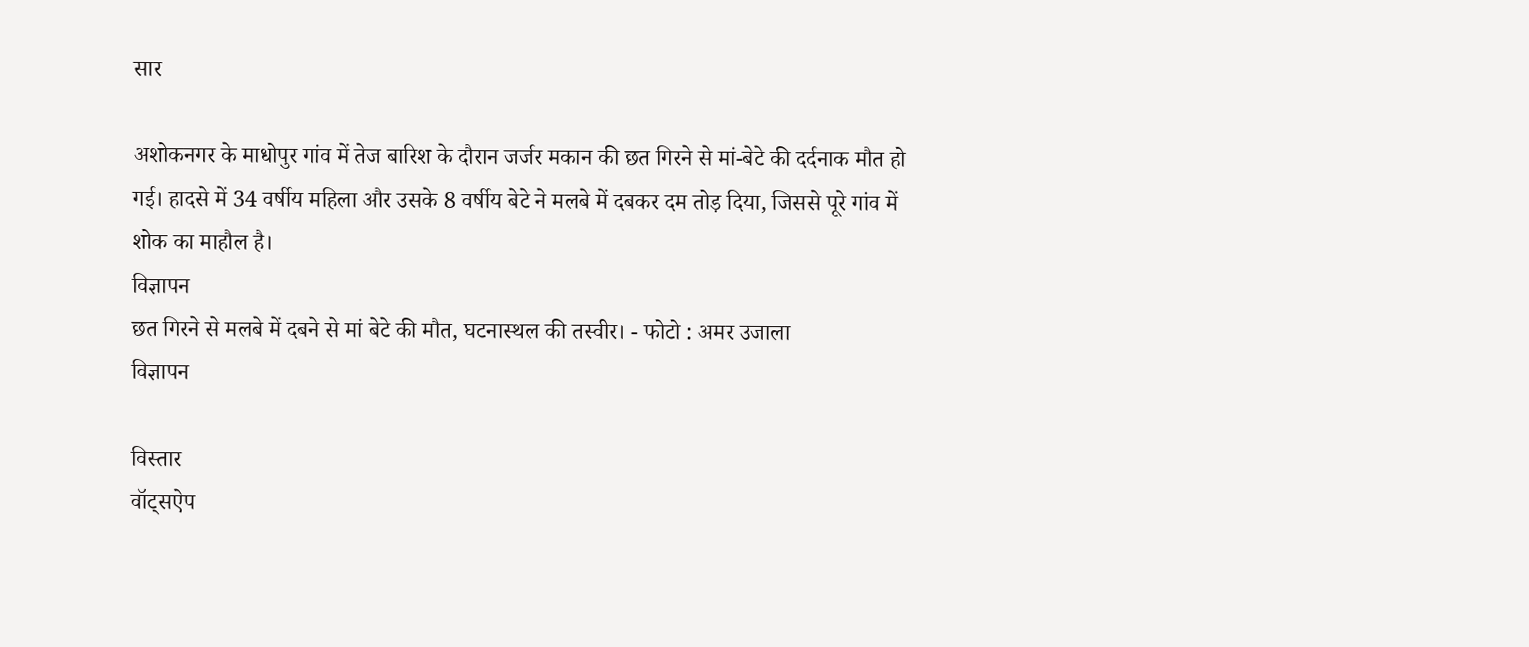सार

अशोकनगर के माधोपुर गांव में तेज बारिश के दौरान जर्जर मकान की छत गिरने से मां-बेटे की दर्दनाक मौत हो गई। हादसे में 34 वर्षीय महिला और उसके 8 वर्षीय बेटे ने मलबे में दबकर दम तोड़ दिया, जिससे पूरे गांव में शोक का माहौल है।
विज्ञापन
छत गिरने से मलबे में दबने से मां बेटे की मौत, घटनास्थल की तस्वीर। - फोटो : अमर उजाला
विज्ञापन

विस्तार
वॉट्सऐप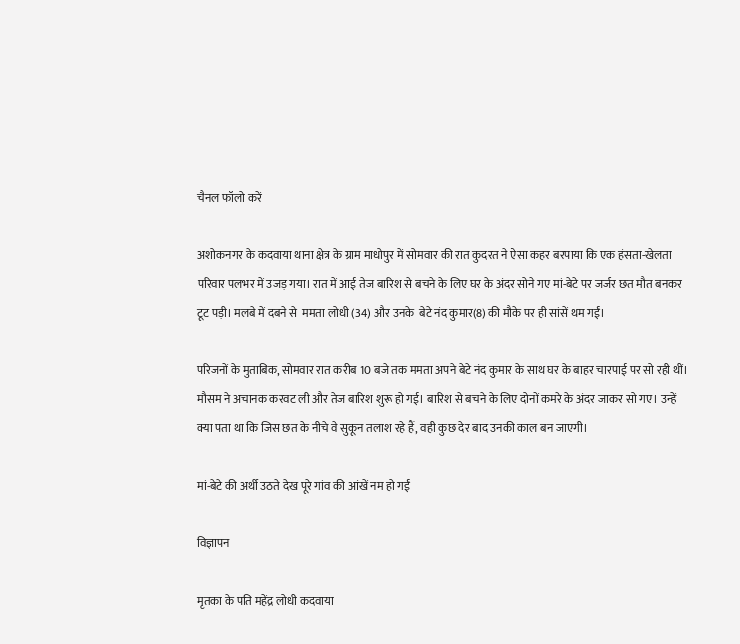चैनल फॉलो करें

अशोकनगर के कदवाया थाना क्षेत्र के ग्राम माधोपुर में सोमवार की रात कुदरत ने ऐसा कहर बरपाया कि एक हंसता-खेलता परिवार पलभर में उजड़ गया। रात में आई तेज बारिश से बचने के लिए घर के अंदर सोने गए मां-बेटे पर जर्जर छत मौत बनकर टूट पड़ी। मलबे में दबने से  ममता लोधी (34) और उनके  बेटे नंद कुमार(8) की मौके पर ही सांसें थम गईं।

परिजनों के मुताबिक, सोमवार रात करीब 10 बजे तक ममता अपने बेटे नंद कुमार के साथ घर के बाहर चारपाई पर सो रही थीं। मौसम ने अचानक करवट ली और तेज बारिश शुरू हो गई। बारिश से बचने के लिए दोनों कमरे के अंदर जाकर सो गए। उन्हें क्या पता था कि जिस छत के नीचे वे सुकून तलाश रहे हैं, वही कुछ देर बाद उनकी काल बन जाएगी।

मां-बेटे की अर्थी उठते देख पूरे गांव की आंखें नम हो गईं

विज्ञापन

मृतका के पति महेंद्र लोधी कदवाया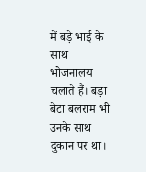में बड़े भाई के साथ भोजनालय चलाते हैं। बड़ा बेटा बलराम भी उनके साथ दुकान पर था।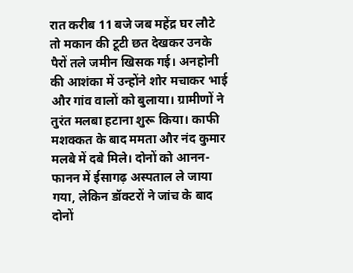रात करीब 11 बजे जब महेंद्र घर लौटे तो मकान की टूटी छत देखकर उनके पैरों तले जमीन खिसक गई। अनहोनी की आशंका में उन्होंने शोर मचाकर भाई और गांव वालों को बुलाया। ग्रामीणों ने तुरंत मलबा हटाना शुरू किया। काफी मशक्कत के बाद ममता और नंद कुमार मलबे में दबे मिले। दोनों को आनन-फानन में ईसागढ़ अस्पताल ले जाया गया, लेकिन डॉक्टरों ने जांच के बाद दोनों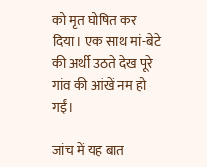को मृत घोषित कर दिया। एक साथ मां-बेटे की अर्थी उठते देख पूरे गांव की आंखें नम हो गईं।

जांच में यह बात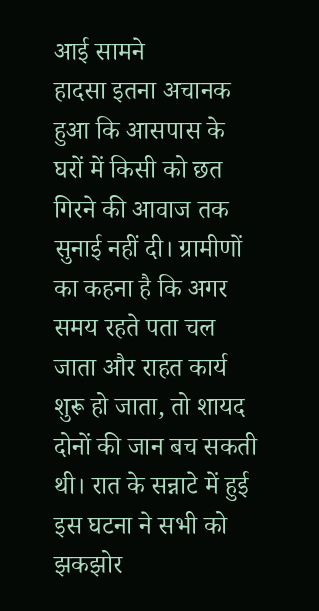आई सामने
हादसा इतना अचानक हुआ कि आसपास के घरों में किसी को छत गिरने की आवाज तक सुनाई नहीं दी। ग्रामीणों का कहना है कि अगर समय रहते पता चल जाता और राहत कार्य शुरू हो जाता, तो शायद दोनों की जान बच सकती थी। रात के सन्नाटे में हुई इस घटना ने सभी को झकझोर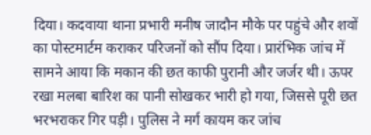दिया। कदवाया थाना प्रभारी मनीष जादौन मौके पर पहुंचे और शवों का पोस्टमार्टम कराकर परिजनों को सौंप दिया। प्रारंभिक जांच में सामने आया कि मकान की छत काफी पुरानी और जर्जर थी। ऊपर रखा मलबा बारिश का पानी सोखकर भारी हो गया, जिससे पूरी छत भरभराकर गिर पड़ी। पुलिस ने मर्ग कायम कर जांच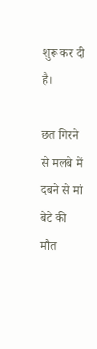शुरू कर दी है।

छत गिरने से मलबे में दबने से मां बेटे की मौत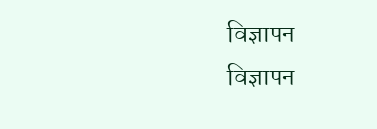विज्ञापन
विज्ञापन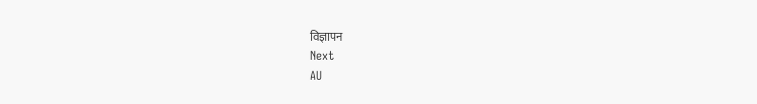विज्ञापन
Next
AU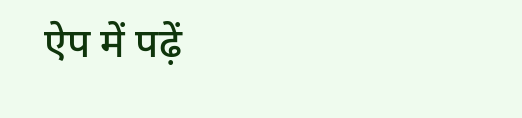ऐप में पढ़ें